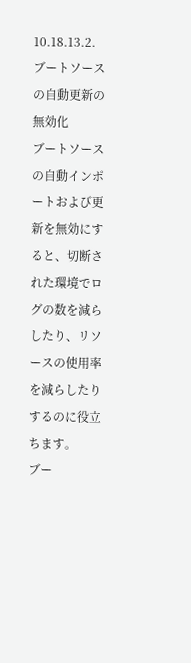10.18.13.2. ブートソースの自動更新の無効化
ブートソースの自動インポートおよび更新を無効にすると、切断された環境でログの数を減らしたり、リソースの使用率を減らしたりするのに役立ちます。
ブー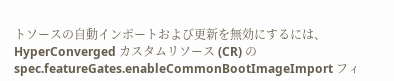トソースの自動インポートおよび更新を無効にするには、HyperConverged カスタムリソース (CR) の spec.featureGates.enableCommonBootImageImport フィ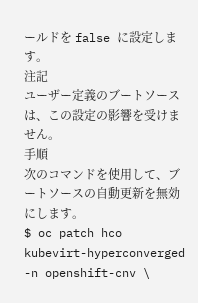ールドを false に設定します。
注記
ユーザー定義のブートソースは、この設定の影響を受けません。
手順
次のコマンドを使用して、ブートソースの自動更新を無効にします。
$ oc patch hco kubevirt-hyperconverged -n openshift-cnv \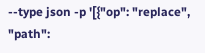--type json -p '[{"op": "replace", "path":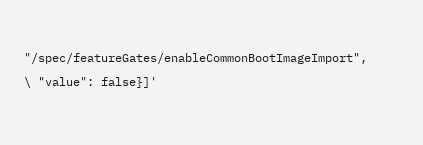"/spec/featureGates/enableCommonBootImageImport", \ "value": false}]'